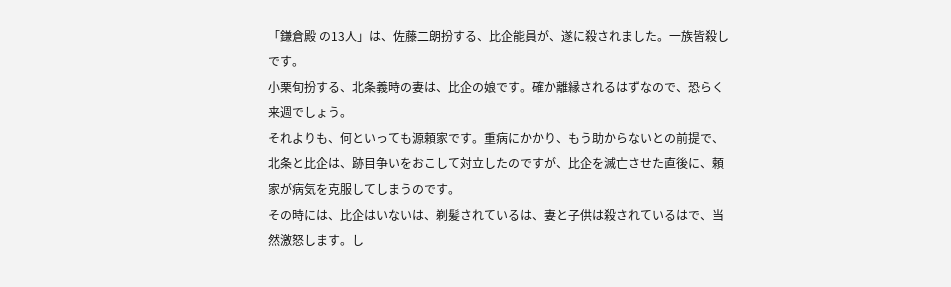「鎌倉殿 の13人」は、佐藤二朗扮する、比企能員が、遂に殺されました。一族皆殺しです。
小栗旬扮する、北条義時の妻は、比企の娘です。確か離縁されるはずなので、恐らく来週でしょう。
それよりも、何といっても源頼家です。重病にかかり、もう助からないとの前提で、北条と比企は、跡目争いをおこして対立したのですが、比企を滅亡させた直後に、頼家が病気を克服してしまうのです。
その時には、比企はいないは、剃髪されているは、妻と子供は殺されているはで、当然激怒します。し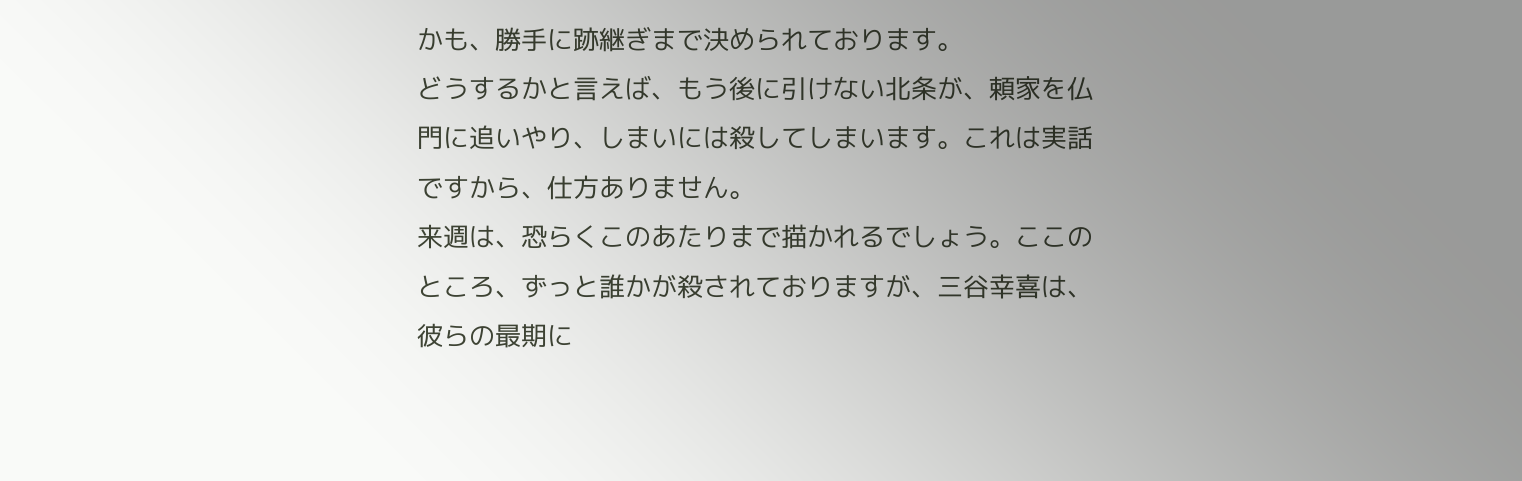かも、勝手に跡継ぎまで決められております。
どうするかと言えば、もう後に引けない北条が、頼家を仏門に追いやり、しまいには殺してしまいます。これは実話ですから、仕方ありません。
来週は、恐らくこのあたりまで描かれるでしょう。ここのところ、ずっと誰かが殺されておりますが、三谷幸喜は、彼らの最期に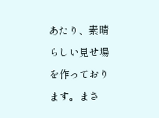あたり、素晴らしい見せ場を作っております。まさ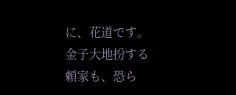に、花道です。
金子大地扮する頼家も、恐ら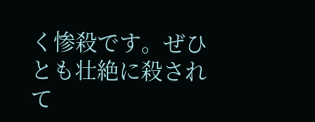く惨殺です。ぜひとも壮絶に殺されて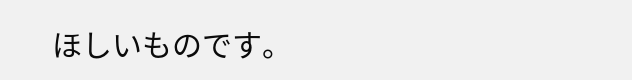ほしいものです。